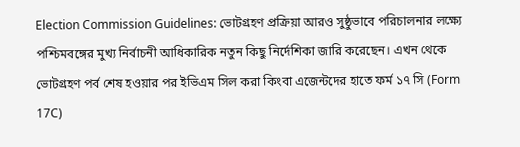Election Commission Guidelines: ভোটগ্রহণ প্রক্রিয়া আরও সুষ্ঠুভাবে পরিচালনার লক্ষ্যে পশ্চিমবঙ্গের মুখ্য নির্বাচনী আধিকারিক নতুন কিছু নির্দেশিকা জারি করেছেন। এখন থেকে ভোটগ্রহণ পর্ব শেষ হওয়ার পর ইভিএম সিল করা কিংবা এজেন্টদের হাতে ফর্ম ১৭ সি (Form 17C)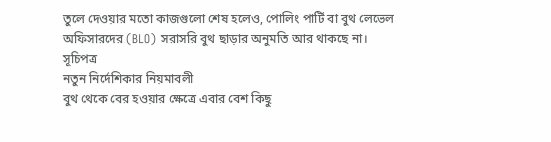তুলে দেওয়ার মতো কাজগুলো শেষ হলেও, পোলিং পার্টি বা বুথ লেভেল অফিসারদের (BLO) সরাসরি বুথ ছাড়ার অনুমতি আর থাকছে না।
সূচিপত্র
নতুন নির্দেশিকার নিয়মাবলী
বুথ থেকে বের হওয়ার ক্ষেত্রে এবার বেশ কিছু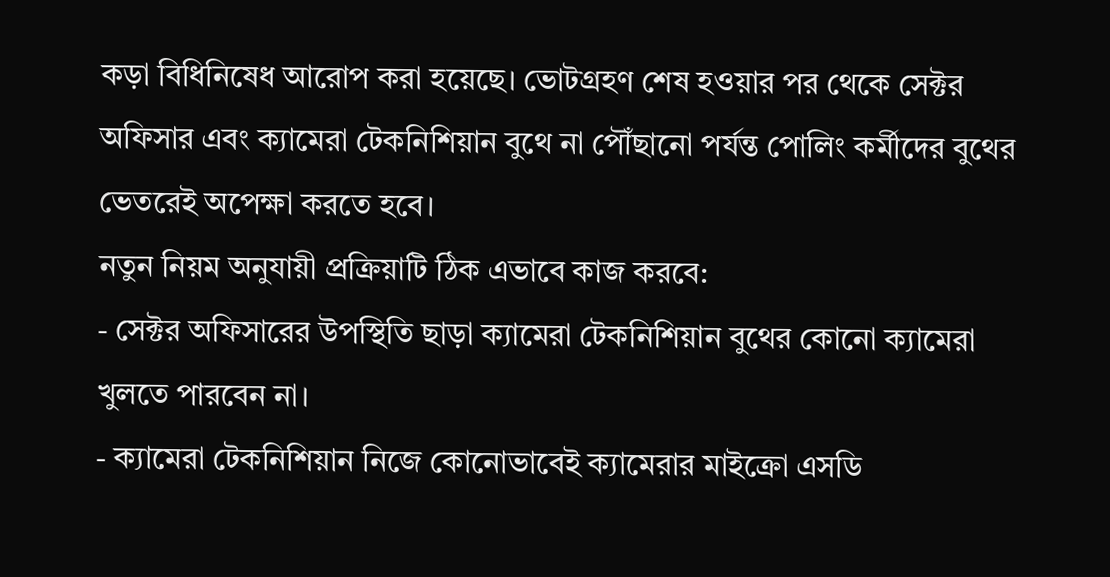কড়া বিধিনিষেধ আরোপ করা হয়েছে। ভোটগ্রহণ শেষ হওয়ার পর থেকে সেক্টর অফিসার এবং ক্যামেরা টেকনিশিয়ান বুথে না পৌঁছানো পর্যন্ত পোলিং কর্মীদের বুথের ভেতরেই অপেক্ষা করতে হবে।
নতুন নিয়ম অনুযায়ী প্রক্রিয়াটি ঠিক এভাবে কাজ করবে:
- সেক্টর অফিসারের উপস্থিতি ছাড়া ক্যামেরা টেকনিশিয়ান বুথের কোনো ক্যামেরা খুলতে পারবেন না।
- ক্যামেরা টেকনিশিয়ান নিজে কোনোভাবেই ক্যামেরার মাইক্রো এসডি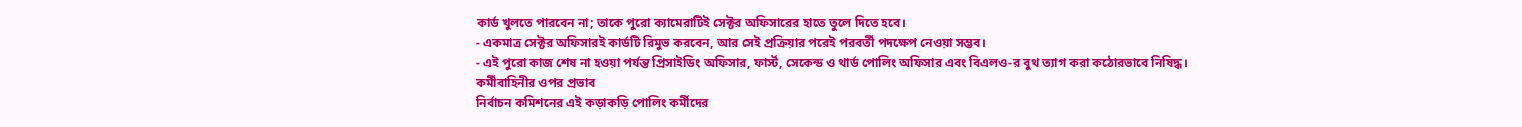কার্ড খুলতে পারবেন না; তাকে পুরো ক্যামেরাটিই সেক্টর অফিসারের হাতে তুলে দিতে হবে।
- একমাত্র সেক্টর অফিসারই কার্ডটি রিমুভ করবেন, আর সেই প্রক্রিয়ার পরেই পরবর্তী পদক্ষেপ নেওয়া সম্ভব।
- এই পুরো কাজ শেষ না হওয়া পর্যন্ত প্রিসাইডিং অফিসার, ফার্স্ট, সেকেন্ড ও থার্ড পোলিং অফিসার এবং বিএলও-র বুথ ত্যাগ করা কঠোরভাবে নিষিদ্ধ।
কর্মীবাহিনীর ওপর প্রভাব
নির্বাচন কমিশনের এই কড়াকড়ি পোলিং কর্মীদের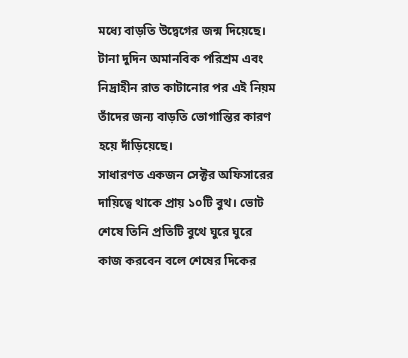মধ্যে বাড়তি উদ্বেগের জন্ম দিয়েছে। টানা দুদিন অমানবিক পরিশ্রম এবং নিদ্রাহীন রাত কাটানোর পর এই নিয়ম তাঁদের জন্য বাড়তি ভোগান্তির কারণ হয়ে দাঁড়িয়েছে।
সাধারণত একজন সেক্টর অফিসারের দায়িত্বে থাকে প্রায় ১০টি বুথ। ভোট শেষে তিনি প্রতিটি বুথে ঘুরে ঘুরে কাজ করবেন বলে শেষের দিকের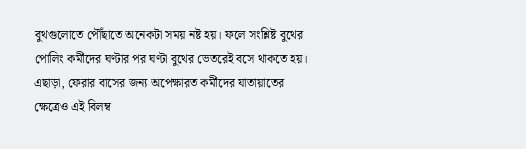বুথগুলোতে পৌঁছাতে অনেকটা সময় নষ্ট হয়। ফলে সংশ্লিষ্ট বুথের পোলিং কর্মীদের ঘণ্টার পর ঘণ্টা বুথের ভেতরেই বসে থাকতে হয়। এছাড়া, ফেরার বাসের জন্য অপেক্ষারত কর্মীদের যাতায়াতের ক্ষেত্রেও এই বিলম্ব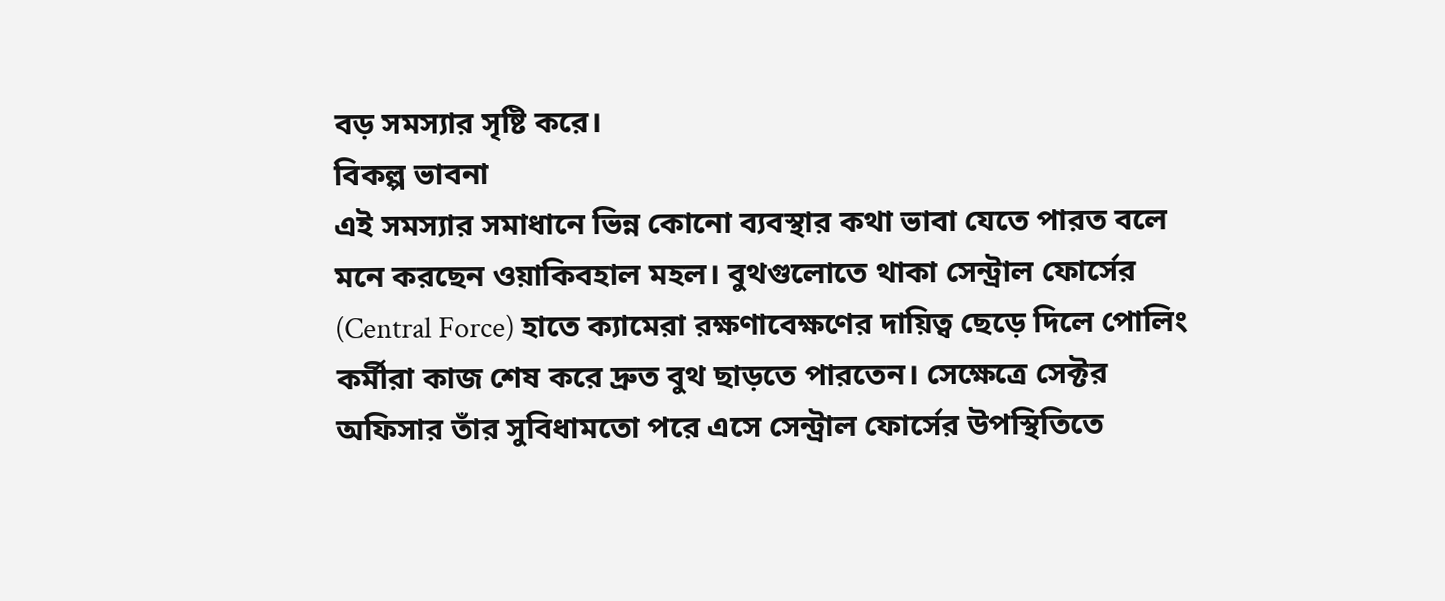বড় সমস্যার সৃষ্টি করে।
বিকল্প ভাবনা
এই সমস্যার সমাধানে ভিন্ন কোনো ব্যবস্থার কথা ভাবা যেতে পারত বলে মনে করছেন ওয়াকিবহাল মহল। বুথগুলোতে থাকা সেন্ট্রাল ফোর্সের (Central Force) হাতে ক্যামেরা রক্ষণাবেক্ষণের দায়িত্ব ছেড়ে দিলে পোলিং কর্মীরা কাজ শেষ করে দ্রুত বুথ ছাড়তে পারতেন। সেক্ষেত্রে সেক্টর অফিসার তাঁর সুবিধামতো পরে এসে সেন্ট্রাল ফোর্সের উপস্থিতিতে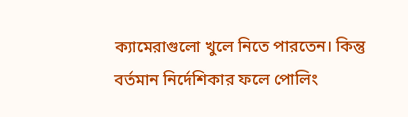ক্যামেরাগুলো খুলে নিতে পারতেন। কিন্তু বর্তমান নির্দেশিকার ফলে পোলিং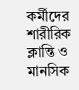কর্মীদের শারীরিক ক্লান্তি ও মানসিক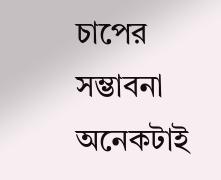চাপের সম্ভাবনা অনেকটাই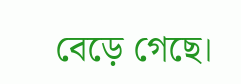বেড়ে গেছে।